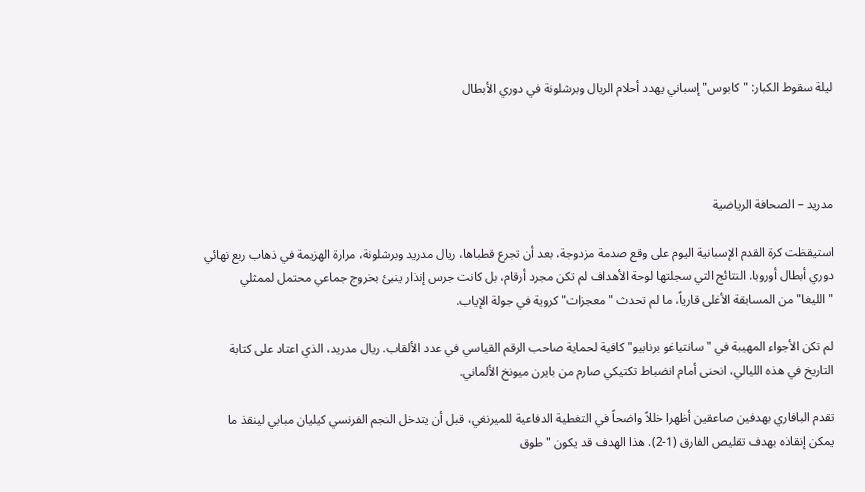ليلة سقوط الكبار: "كابوس" إسباني يهدد أحلام الريال وبرشلونة في دوري الأبطال




مدريد – الصحافة الرياضية

استيقظت كرة القدم الإسبانية اليوم على وقع صدمة مزدوجة، بعد أن تجرع قطباها، ريال مدريد وبرشلونة، مرارة الهزيمة في ذهاب ربع نهائي دوري أبطال أوروبا. النتائج التي سجلتها لوحة الأهداف لم تكن مجرد أرقام، بل كانت جرس إنذار ينبئ بخروج جماعي محتمل لممثلي "الليغا" من المسابقة الأغلى قارياً، ما لم تحدث "معجزات" كروية في جولة الإياب.

لم تكن الأجواء المهيبة في "سانتياغو برنابيو" كافية لحماية صاحب الرقم القياسي في عدد الألقاب. ريال مدريد، الذي اعتاد على كتابة التاريخ في هذه الليالي، انحنى أمام انضباط تكتيكي صارم من بايرن ميونخ الألماني.

تقدم البافاري بهدفين صاعقين أظهرا خللاً واضحاً في التغطية الدفاعية للميرنغي، قبل أن يتدخل النجم الفرنسي كيليان مبابي لينقذ ما يمكن إنقاذه بهدف تقليص الفارق (1-2). هذا الهدف قد يكون "طوق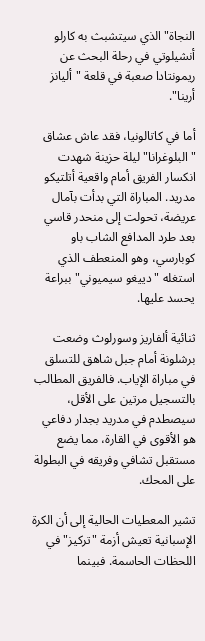النجاة" الذي سيتشبث به كارلو أنشيلوتي في رحلة البحث عن ريمونتادا صعبة في قلعة "أليانز أرينا".

أما في كاتالونيا، فقد عاش عشاق "البلوغرانا" ليلة حزينة شهدت انكسار الفريق أمام واقعية أتلتيكو مدريد. المباراة التي بدأت بآمال عريضة، تحولت إلى منحدر قاسي بعد طرد المدافع الشاب باو كوبارسي، وهو المنعطف الذي استغله "دييغو سيميوني" ببراعة يحسد عليها.

ثنائية ألفاريز وسورلوث وضعت برشلونة أمام جبل شاهق للتسلق في مباراة الإياب. فالفريق المطالب بالتسجيل مرتين على الأقل، سيصطدم في مدريد بجدار دفاعي هو الأقوى في القارة، مما يضع مستقبل تشافي وفريقه في البطولة على المحك.

تشير المعطيات الحالية إلى أن الكرة الإسبانية تعيش أزمة "تركيز" في اللحظات الحاسمة. فبينما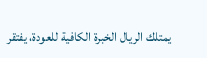يمتلك الريال الخبرة الكافية للعودة، يفتقر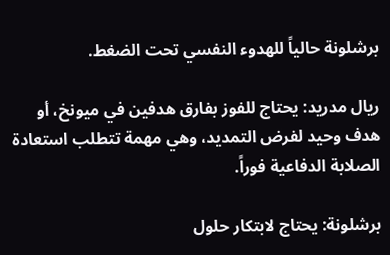برشلونة حالياً للهدوء النفسي تحت الضغط.

ريال مدريد: يحتاج للفوز بفارق هدفين في ميونخ، أو هدف وحيد لفرض التمديد، وهي مهمة تتطلب استعادة الصلابة الدفاعية فوراً.

برشلونة: يحتاج لابتكار حلول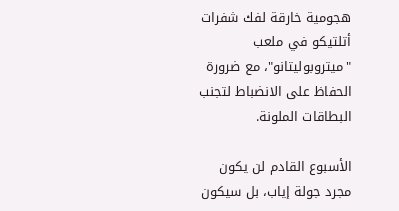هجومية خارقة لفك شفرات أتلتيكو في ملعب "ميتروبوليتانو"، مع ضرورة الحفاظ على الانضباط لتجنب البطاقات الملونة.

الأسبوع القادم لن يكون مجرد جولة إياب، بل سيكون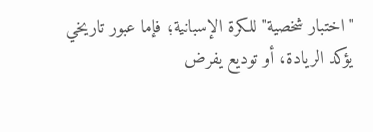"اختبار شخصية" للكرة الإسبانية؛ فإما عبور تاريخي يؤكد الريادة، أو توديع يفرض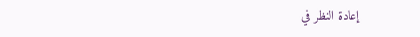إعادة النظر في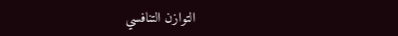التوازن التنافسي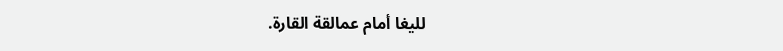لليغا أمام عمالقة القارة.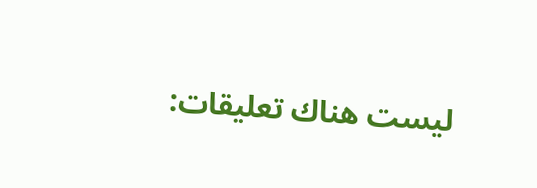ليست هناك تعليقات: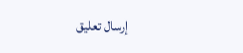إرسال تعليق